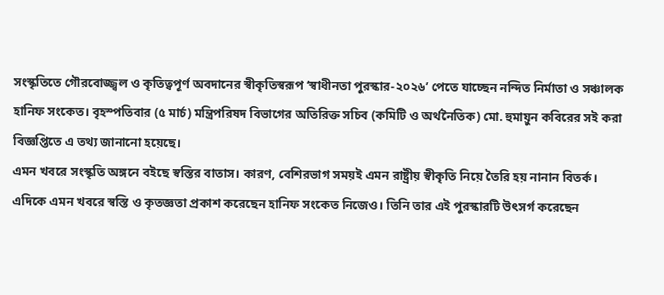সংস্কৃতিতে গৌরবোজ্জ্বল ও কৃতিত্বপূর্ণ অবদানের স্বীকৃতিস্বরূপ ‘স্বাধীনতা পুরস্কার-২০২৬’ পেতে যাচ্ছেন নন্দিত নির্মাতা ও সঞ্চালক হানিফ সংকেত। বৃহস্পতিবার (৫ মার্চ) মন্ত্রিপরিষদ বিভাগের অতিরিক্ত সচিব (কমিটি ও অর্থনৈতিক) মো. হুমায়ুন কবিরের সই করা বিজ্ঞপ্তিতে এ তথ্য জানানো হয়েছে।
এমন খবরে সংস্কৃতি অঙ্গনে বইছে স্বস্তির বাতাস। কারণ, বেশিরভাগ সময়ই এমন রাষ্ট্রীয় স্বীকৃতি নিয়ে তৈরি হয় নানান বিতর্ক।
এদিকে এমন খবরে স্বস্তি ও কৃতজ্ঞতা প্রকাশ করেছেন হানিফ সংকেত নিজেও। তিনি তার এই পুরস্কারটি উৎসর্গ করেছেন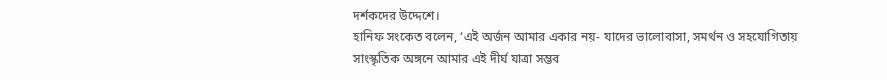দর্শকদের উদ্দেশে।
হানিফ সংকেত বলেন, ‘এই অর্জন আমার একার নয়- যাদের ভালোবাসা, সমর্থন ও সহযোগিতায় সাংস্কৃতিক অঙ্গনে আমার এই দীর্ঘ যাত্রা সম্ভব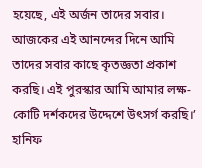হয়েছে, এই অর্জন তাদের সবার। আজকের এই আনন্দের দিনে আমি তাদের সবার কাছে কৃতজ্ঞতা প্রকাশ করছি। এই পুরস্কার আমি আমার লক্ষ-কোটি দর্শকদের উদ্দেশে উৎসর্গ করছি।’
হানিফ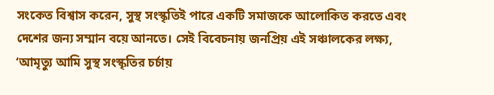সংকেত বিশ্বাস করেন, সুস্থ সংস্কৃতিই পারে একটি সমাজকে আলোকিত করতে এবং দেশের জন্য সম্মান বয়ে আনতে। সেই বিবেচনায় জনপ্রিয় এই সঞ্চালকের লক্ষ্য, ‘আমৃত্যু আমি সুস্থ সংস্কৃতির চর্চায়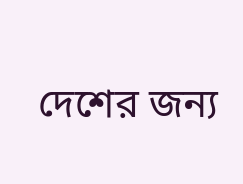দেশের জন্য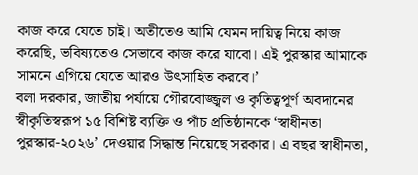কাজ করে যেতে চাই। অতীতেও আমি যেমন দায়িত্ব নিয়ে কাজ করেছি, ভবিষ্যতেও সেভাবে কাজ করে যাবো। এই পুরস্কার আমাকে সামনে এগিয়ে যেতে আরও উৎসাহিত করবে।’
বলা দরকার, জাতীয় পর্যায়ে গৌরবোজ্জ্বল ও কৃতিত্বপূর্ণ অবদানের স্বীকৃতিস্বরূপ ১৫ বিশিষ্ট ব্যক্তি ও পাঁচ প্রতিষ্ঠানকে ‘স্বাধীনতা পুরস্কার-২০২৬’ দেওয়ার সিদ্ধান্ত নিয়েছে সরকার। এ বছর স্বাধীনতা,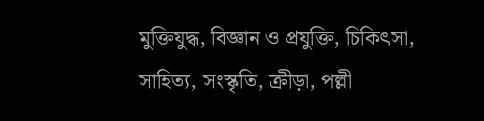মুক্তিযুদ্ধ, বিজ্ঞান ও প্রযুক্তি, চিকিৎসা, সাহিত্য, সংস্কৃতি, ক্রীড়া, পল্লী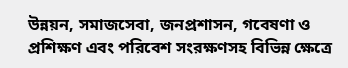উন্নয়ন, সমাজসেবা, জনপ্রশাসন, গবেষণা ও প্রশিক্ষণ এবং পরিবেশ সংরক্ষণসহ বিভিন্ন ক্ষেত্রে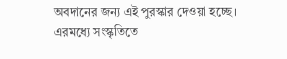অবদানের জন্য এই পুরস্কার দেওয়া হচ্ছে।
এরমধ্যে সংস্কৃতিতে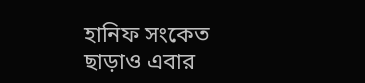হানিফ সংকেত ছাড়াও এবার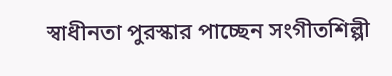স্বাধীনতা পুরস্কার পাচ্ছেন সংগীতশিল্পী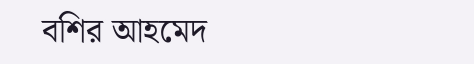বশির আহমেদ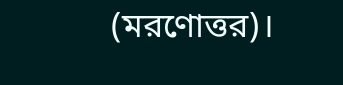(মরণোত্তর)।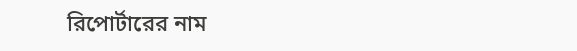রিপোর্টারের নাম